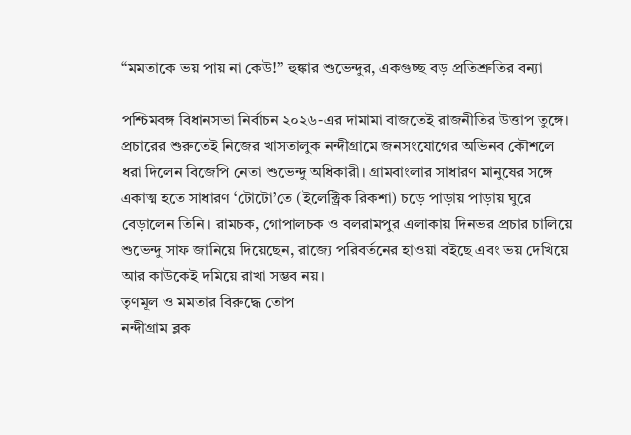“মমতাকে ভয় পায় না কেউ!” হুঙ্কার শুভেন্দুর, একগুচ্ছ বড় প্রতিশ্রুতির বন্যা

পশ্চিমবঙ্গ বিধানসভা নির্বাচন ২০২৬-এর দামামা বাজতেই রাজনীতির উত্তাপ তুঙ্গে। প্রচারের শুরুতেই নিজের খাসতালুক নন্দীগ্রামে জনসংযোগের অভিনব কৌশলে ধরা দিলেন বিজেপি নেতা শুভেন্দু অধিকারী। গ্রামবাংলার সাধারণ মানুষের সঙ্গে একাত্ম হতে সাধারণ ‘টোটো’তে (ইলেক্ট্রিক রিকশা) চড়ে পাড়ায় পাড়ায় ঘুরে বেড়ালেন তিনি। রামচক, গোপালচক ও বলরামপুর এলাকায় দিনভর প্রচার চালিয়ে শুভেন্দু সাফ জানিয়ে দিয়েছেন, রাজ্যে পরিবর্তনের হাওয়া বইছে এবং ভয় দেখিয়ে আর কাউকেই দমিয়ে রাখা সম্ভব নয়।
তৃণমূল ও মমতার বিরুদ্ধে তোপ
নন্দীগ্রাম ব্লক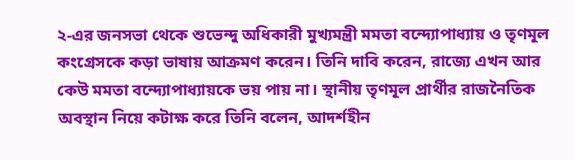২-এর জনসভা থেকে শুভেন্দু অধিকারী মুখ্যমন্ত্রী মমতা বন্দ্যোপাধ্যায় ও তৃণমূল কংগ্রেসকে কড়া ভাষায় আক্রমণ করেন। তিনি দাবি করেন, রাজ্যে এখন আর কেউ মমতা বন্দ্যোপাধ্যায়কে ভয় পায় না। স্থানীয় তৃণমূল প্রার্থীর রাজনৈতিক অবস্থান নিয়ে কটাক্ষ করে তিনি বলেন, আদর্শহীন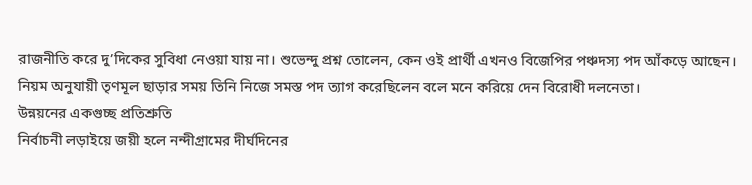রাজনীতি করে দু’দিকের সুবিধা নেওয়া যায় না। শুভেন্দু প্রশ্ন তোলেন, কেন ওই প্রার্থী এখনও বিজেপির পঞ্চদস্য পদ আঁকড়ে আছেন। নিয়ম অনুযায়ী তৃণমূল ছাড়ার সময় তিনি নিজে সমস্ত পদ ত্যাগ করেছিলেন বলে মনে করিয়ে দেন বিরোধী দলনেতা।
উন্নয়নের একগুচ্ছ প্রতিশ্রুতি
নির্বাচনী লড়াইয়ে জয়ী হলে নন্দীগ্রামের দীর্ঘদিনের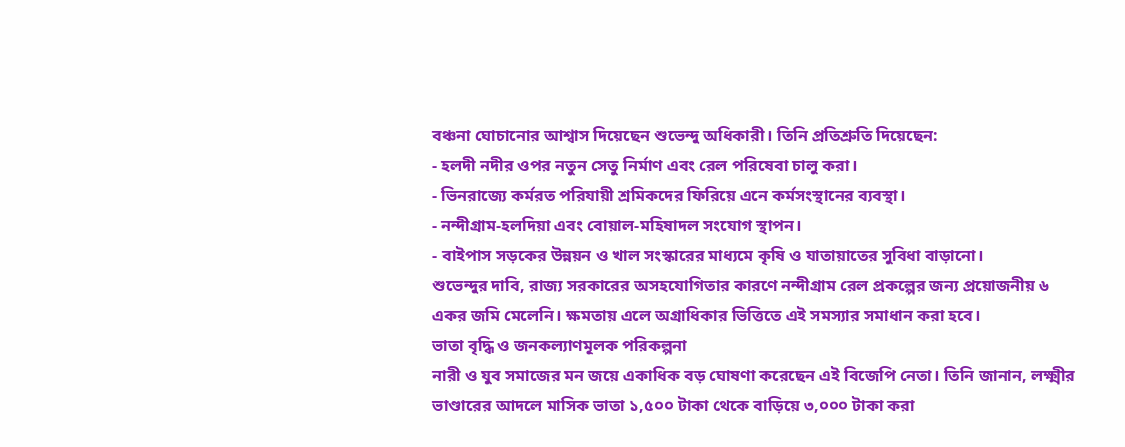বঞ্চনা ঘোচানোর আশ্বাস দিয়েছেন শুভেন্দু অধিকারী। তিনি প্রতিশ্রুতি দিয়েছেন:
- হলদী নদীর ওপর নতুন সেতু নির্মাণ এবং রেল পরিষেবা চালু করা।
- ভিনরাজ্যে কর্মরত পরিযায়ী শ্রমিকদের ফিরিয়ে এনে কর্মসংস্থানের ব্যবস্থা।
- নন্দীগ্রাম-হলদিয়া এবং বোয়াল-মহিষাদল সংযোগ স্থাপন।
- বাইপাস সড়কের উন্নয়ন ও খাল সংস্কারের মাধ্যমে কৃষি ও যাতায়াতের সুবিধা বাড়ানো।
শুভেন্দুর দাবি, রাজ্য সরকারের অসহযোগিতার কারণে নন্দীগ্রাম রেল প্রকল্পের জন্য প্রয়োজনীয় ৬ একর জমি মেলেনি। ক্ষমতায় এলে অগ্রাধিকার ভিত্তিতে এই সমস্যার সমাধান করা হবে।
ভাতা বৃদ্ধি ও জনকল্যাণমূলক পরিকল্পনা
নারী ও যুব সমাজের মন জয়ে একাধিক বড় ঘোষণা করেছেন এই বিজেপি নেতা। তিনি জানান, লক্ষ্মীর ভাণ্ডারের আদলে মাসিক ভাতা ১,৫০০ টাকা থেকে বাড়িয়ে ৩,০০০ টাকা করা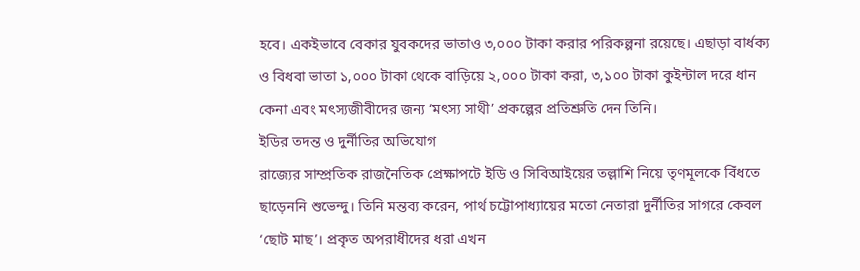হবে। একইভাবে বেকার যুবকদের ভাতাও ৩,০০০ টাকা করার পরিকল্পনা রয়েছে। এছাড়া বার্ধক্য ও বিধবা ভাতা ১,০০০ টাকা থেকে বাড়িয়ে ২,০০০ টাকা করা, ৩,১০০ টাকা কুইন্টাল দরে ধান কেনা এবং মৎস্যজীবীদের জন্য ‘মৎস্য সাথী’ প্রকল্পের প্রতিশ্রুতি দেন তিনি।
ইডির তদন্ত ও দুর্নীতির অভিযোগ
রাজ্যের সাম্প্রতিক রাজনৈতিক প্রেক্ষাপটে ইডি ও সিবিআইয়ের তল্লাশি নিয়ে তৃণমূলকে বিঁধতে ছাড়েননি শুভেন্দু। তিনি মন্তব্য করেন, পার্থ চট্টোপাধ্যায়ের মতো নেতারা দুর্নীতির সাগরে কেবল ‘ছোট মাছ’। প্রকৃত অপরাধীদের ধরা এখন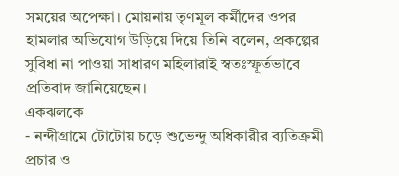সময়ের অপেক্ষা। মোয়নায় তৃণমূল কর্মীদের ওপর হামলার অভিযোগ উড়িয়ে দিয়ে তিনি বলেন, প্রকল্পের সুবিধা না পাওয়া সাধারণ মহিলারাই স্বতঃস্ফূর্তভাবে প্রতিবাদ জানিয়েছেন।
একঝলকে
- নন্দীগ্রামে টোটোয় চড়ে শুভেন্দু অধিকারীর ব্যতিক্রমী প্রচার ও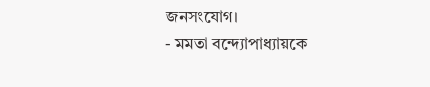জনসংযোগ।
- মমতা বন্দ্যোপাধ্যায়কে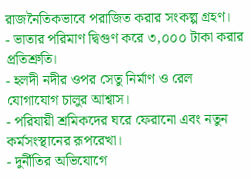রাজনৈতিকভাবে পরাজিত করার সংকল্প গ্রহণ।
- ভাতার পরিমাণ দ্বিগুণ করে ৩,০০০ টাকা করার প্রতিশ্রুতি।
- হলদী নদীর ওপর সেতু নির্মাণ ও রেল যোগাযোগ চালুর আশ্বাস।
- পরিযায়ী শ্রমিকদের ঘরে ফেরানো এবং নতুন কর্মসংস্থানের রূপরেখা।
- দুর্নীতির অভিযোগে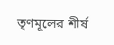তৃণমূলের শীর্ষ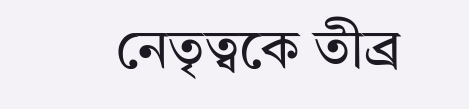নেতৃত্বকে তীব্র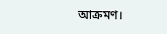আক্রমণ।